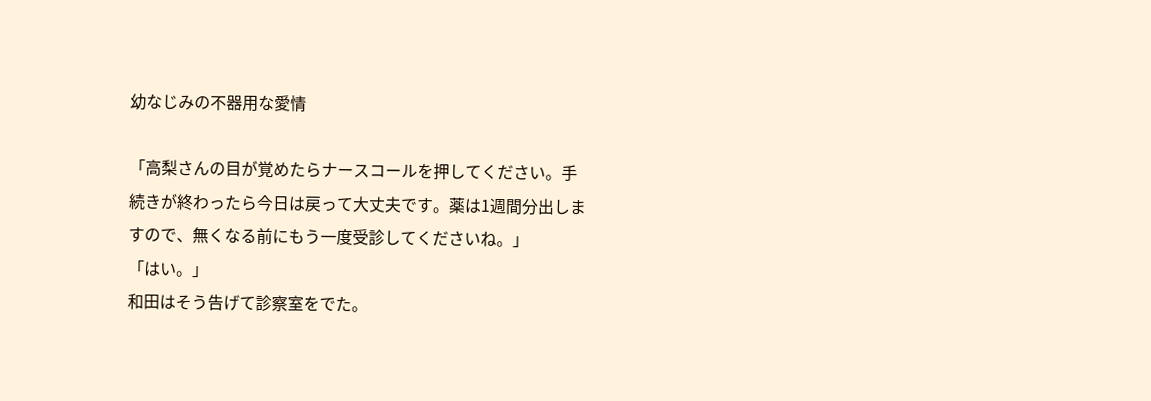幼なじみの不器用な愛情

「高梨さんの目が覚めたらナースコールを押してください。手続きが終わったら今日は戻って大丈夫です。薬は1週間分出しますので、無くなる前にもう一度受診してくださいね。」
「はい。」
和田はそう告げて診察室をでた。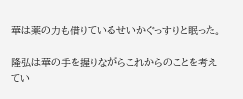華は薬の力も借りているせいかぐっすりと眠った。

隆弘は華の手を握りながらこれからのことを考えてい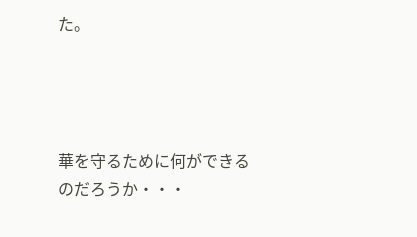た。




華を守るために何ができるのだろうか・・・